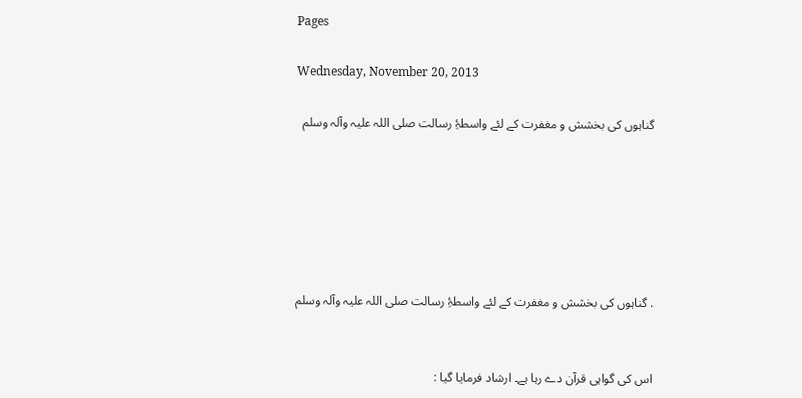Pages

Wednesday, November 20, 2013

گناہوں کی بخشش و مغفرت کے لئے واسطۂِ رسالت صلی اللہ علیہ وآلہ وسلم






. گناہوں کی بخشش و مغفرت کے لئے واسطۂِ رسالت صلی اللہ علیہ وآلہ وسلم


اس کی گواہی قرآن دے رہا ہے۔ ارشاد فرمایا گیا :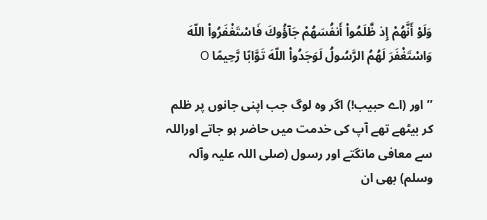وَلَوْ أَنَّهُمْ إِذ ظَّلَمُواْ أَنفُسَهُمْ جَآؤُوكَ فَاسْتَغْفَرُواْ اللّهَ وَاسْتَغْفَرَ لَهُمُ الرَّسُولُ لَوَجَدُواْ اللّهَ تَوَّابًا رَّحِيمًا O

’’اور (اے حبیب!) اگر وہ لوگ جب اپنی جانوں پر ظلم کر بیٹھے تھے آپ کی خدمت میں حاضر ہو جاتے اوراللہ سے معافی مانگتے اور رسول (صلی اللہ علیہ وآلہ وسلم) بھی ان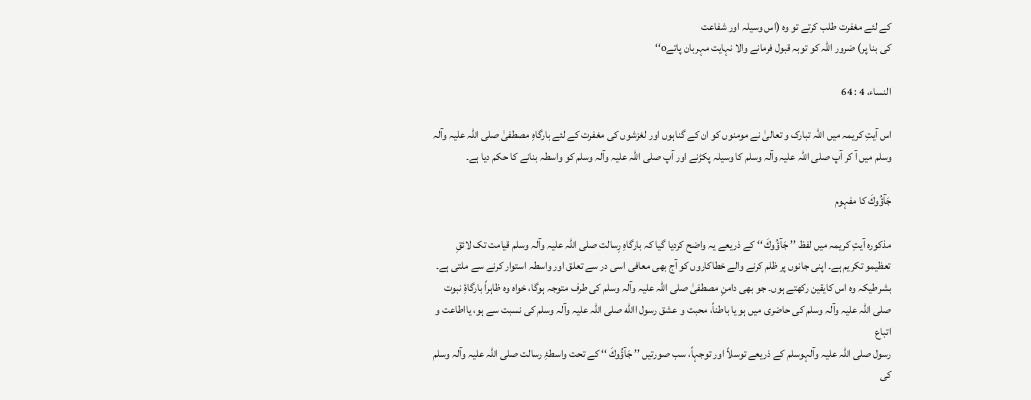کے لئے مغفرت طلب کرتے تو وہ (اس وسیلہ اور شفاعت
کی بنا پر) ضرور اللہ کو توبہ قبول فرمانے والا نہایت مہربان پاتےo‘‘

النساء، 4 : 64

اس آیتِ کریمہ میں اللہ تبارک و تعالیٰ نے مومنوں کو ان کے گناہوں اور لغزشوں کی مغفرت کے لئے بارگاہِ مصطفیٰ صلی اللہ علیہ وآلہ وسلم میں آ کر آپ صلی اللہ علیہ وآلہ وسلم کا وسیلہ پکڑنے اور آپ صلی اللہ علیہ وآلہ وسلم کو واسطہ بنانے کا حکم دیا ہے۔

جَآؤُوكَ کا مفہوم

مذکورہ آیتِ کریمہ میں لفظ ’’ جَآؤُوكَ ‘‘ کے ذریعے یہ واضح کردیا گیا کہ بارگاہِ رِسالت صلی اللہ علیہ وآلہ وسلم قیامت تک لائقِ تعظیمو تکریم ہے۔ اپنی جانوں پر ظلم کرنے والے خطاکاروں کو آج بھی معافی اسی در سے تعلق اور واسطہ استوار کرنے سے ملتی ہے۔ بشرطیکہ وہ اس کایقین رکھتے ہوں۔ جو بھی دامنِ مصطفیٰ صلی اللہ علیہ وآلہ وسلم کی طرف متوجہ ہوگا، خواہ وہ ظاہراً بارگاۂِ نبوت صلی اللہ علیہ وآلہ وسلم کی حاضری میں ہو یا باطناً، محبت و عشق رسول االله صلی اللہ علیہ وآلہ وسلم کی نسبت سے ہو، یااطاعت و اتباع
رسول صلی اللہ علیہ وآلہوسلم کے ذریعے توسلاً اور توجہاً، سب صورتیں ’’ جَآؤُوكَ ‘‘ کے تحت واسطۂِ رسالت صلی اللہ علیہ وآلہ وسلم کی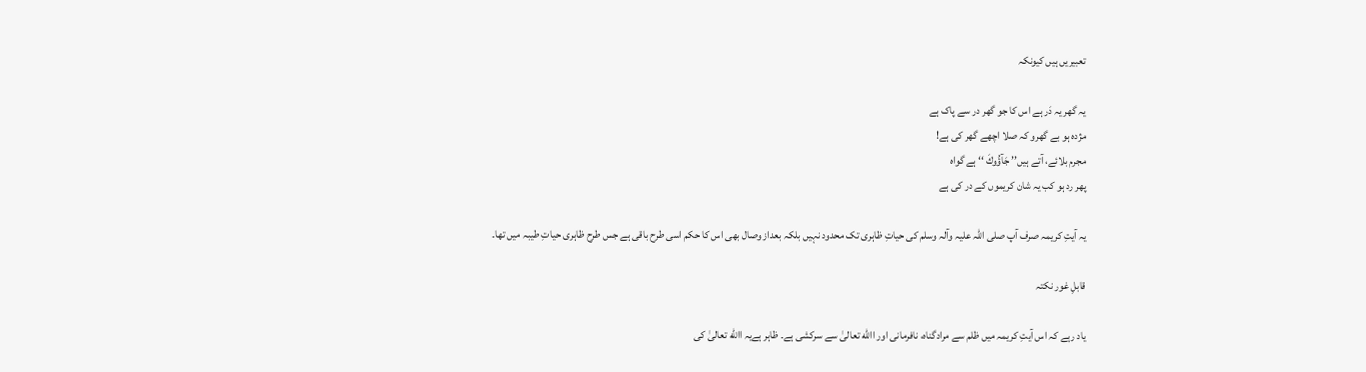تعبیریں ہیں کیونکہ

یہ گھر یہ دَر ہے اس کا جو گھر در سے پاک ہے
مژدہ ہو بے گھرو کہ صلا اچھے گھر کی ہے!
مجرم بلائے، آتے ہیں’’ جَآؤُوكَ ‘‘ ہے گواہ
پھر رد ہو کب یہ شان کریموں کے در کی ہے

یہ آیتِ کریمہ صرف آپ صلی اللہ علیہ وآلہ وسلم کی حیاتِ ظاہری تک محدود نہیں بلکہ بعداز وصال بھی اس کا حکم اسی طرح باقی ہے جس طرح ظاہری حیاتِ طیبہ میں تھا۔

قابلِ غور نکتہ

یاد رہے کہ اس آیتِ کریمہ میں ظلم سے مرادگناہ، نافرمانی اور االله تعالیٰ سے سرکشی ہے۔ ظاہر ہےیہ االله تعالیٰ کی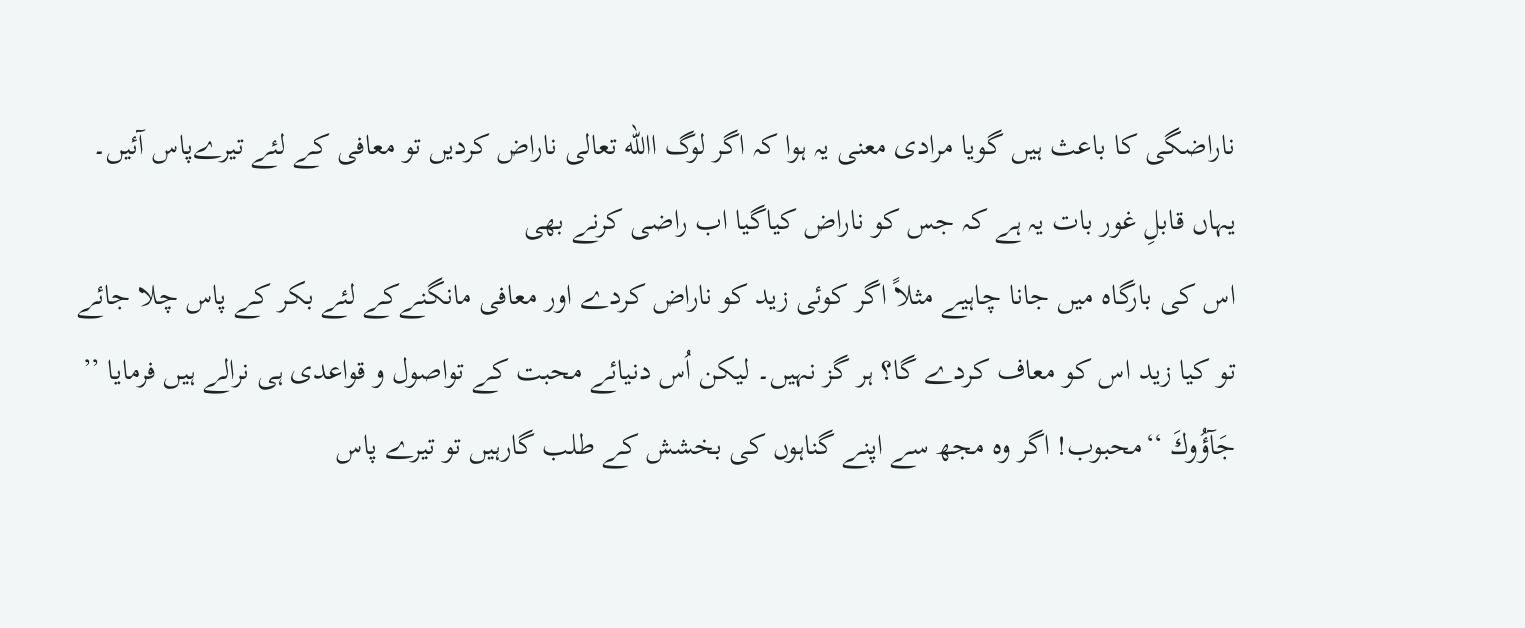ناراضگی کا باعث ہیں گویا مرادی معنی یہ ہوا کہ اگر لوگ االله تعالی ناراض کردیں تو معافی کے لئے تیرےپاس آئیں۔ یہاں قابلِ غور بات یہ ہے کہ جس کو ناراض کیاگیا اب راضی کرنے بھی
اس کی بارگاہ میں جانا چاہیے مثلاً اگر کوئی زید کو ناراض کردے اور معافی مانگنےکے لئے بکر کے پاس چلا جائے تو کیا زید اس کو معاف کردے گا؟ ہر گز نہیں۔ لیکن اُس دنیائے محبت کے تواصول و قواعدی ہی نرالے ہیں فرمایا ’’ جَآؤُوكَ ‘‘محبوب! اگر وہ مجھ سے اپنے گناہوں کی بخشش کے طلب گارہیں تو تیرے پاس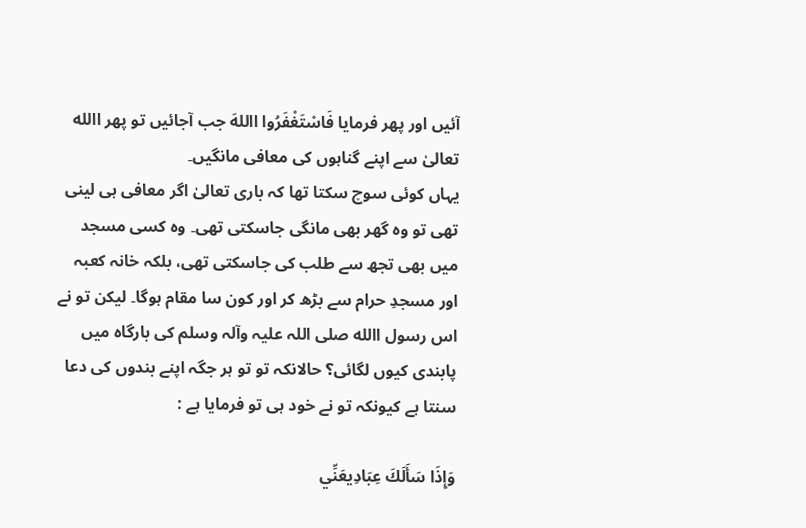آئیں اور پھر فرمایا فَاسْتَغْفَرُوا االلهَ جب آجائیں تو پھر االله تعالیٰ سے اپنے گناہوں کی معافی مانگیں۔
یہاں کوئی سوچ سکتا تھا کہ باری تعالیٰ اگر معافی ہی لینی تھی تو وہ گھر بھی مانگی جاسکتی تھی۔ وہ کسی مسجد میں بھی تجھ سے طلب کی جاسکتی تھی، بلکہ خانہ کعبہ اور مسجدِ حرام سے بڑھ کر اور کون سا مقام ہوگا۔ لیکن تو نے اس رسول االله صلی اللہ علیہ وآلہ وسلم کی بارگاہ میں پابندی کیوں لگائی؟ حالانکہ تو تو ہر جگہ اپنے بندوں کی دعا سنتا ہے کیونکہ تو نے خود ہی تو فرمایا ہے :

وَإِذَا سَأَلَكَ عِبَادِيعَنِّي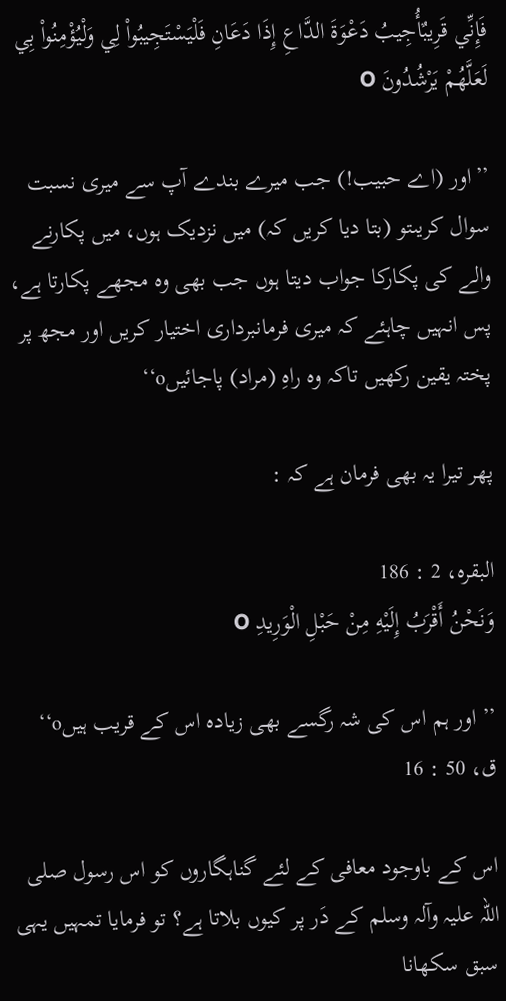فَإِنِّي قَرِيبٌأُجِيبُ دَعْوَةَ الدَّاعِ إِذَا دَعَانِ فَلْيَسْتَجِيبُواْ لِي وَلْيُؤْمِنُواْ بِي لَعَلَّهُمْ يَرْشُدُونَ O

’’اور (اے حبیب!) جب میرے بندے آپ سے میری نسبت سوال کریںتو (بتا دیا کریں کہ) میں نزدیک ہوں، میں پکارنے والے کی پکارکا جواب دیتا ہوں جب بھی وہ مجھے پکارتا ہے، پس انہیں چاہئے کہ میری فرمانبرداری اختیار کریں اور مجھ پر پختہ یقین رکھیں تاکہ وہ راہِ (مراد) پاجائیںo‘‘

پھر تیرا یہ بھی فرمان ہے کہ :

البقره، 2 : 186
وَنَحْنُ أَقْرَبُ إِلَيْهِ مِنْ حَبْلِ الْوَرِيدِ O

’’ اور ہم اس کی شہ رگسے بھی زیادہ اس کے قریب ہیںo‘‘
ق، 50 : 16

اس کے باوجود معافی کے لئے گناہگاروں کو اس رسول صلی اللہ علیہ وآلہ وسلم کے دَر پر کیوں بلاتا ہے؟ تو فرمایا تمہیں یہی سبق سکھانا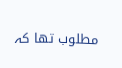مطلوب تھا کہ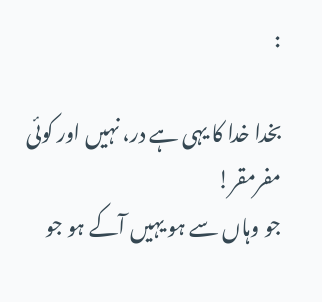:

بخدا خدا کا یہی ہے در، نہیں اور کوئی مفرمقر!
جو وہاں سے ہو یہیں آکے ہو جو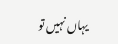یہاں نہیں تو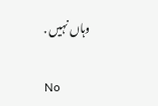وہاں نہیں .

No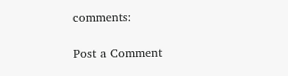comments:

Post a Comment